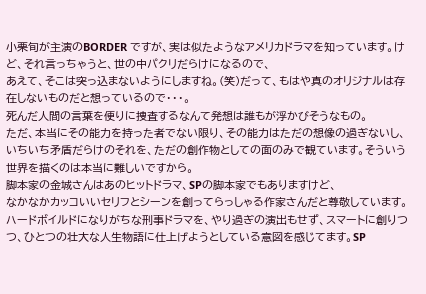小栗旬が主演のBORDER ですが、実は似たようなアメリカドラマを知っています。けど、それ言っちゃうと、世の中パクリだらけになるので、
あえて、そこは突っ込まないようにしますね。(笑)だって、もはや真のオリジナルは存在しないものだと想っているので・・・。
死んだ人間の言葉を便りに捜査するなんて発想は誰もが浮かびそうなもの。
ただ、本当にその能力を持った者でない限り、その能力はただの想像の過ぎないし、いちいち矛盾だらけのそれを、ただの創作物としての面のみで観ています。そういう世界を描くのは本当に難しいですから。
脚本家の金城さんはあのヒットドラマ、SPの脚本家でもありますけど、
なかなかカッコいいセリフとシーンを創ってらっしゃる作家さんだと尊敬しています。ハードボイルドになりがちな刑事ドラマを、やり過ぎの演出もせず、スマートに創りつつ、ひとつの壮大な人生物語に仕上げようとしている意図を感じてます。SP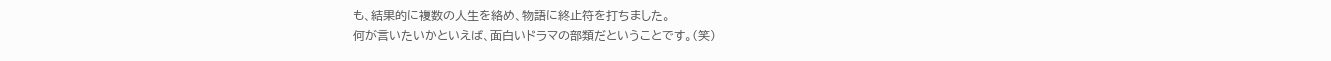も、結果的に複数の人生を絡め、物語に終止符を打ちました。
何が言いたいかといえば、面白いドラマの部類だということです。(笑)